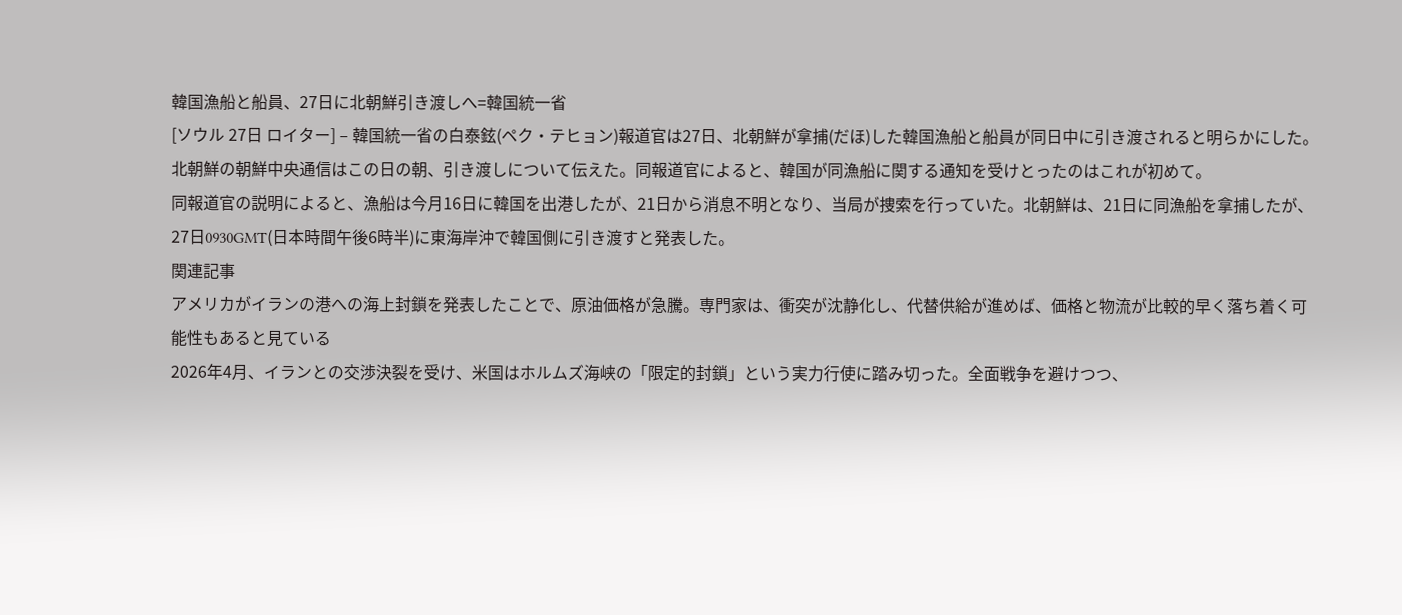韓国漁船と船員、27日に北朝鮮引き渡しへ=韓国統一省
[ソウル 27日 ロイター] – 韓国統一省の白泰鉉(ペク・テヒョン)報道官は27日、北朝鮮が拿捕(だほ)した韓国漁船と船員が同日中に引き渡されると明らかにした。
北朝鮮の朝鮮中央通信はこの日の朝、引き渡しについて伝えた。同報道官によると、韓国が同漁船に関する通知を受けとったのはこれが初めて。
同報道官の説明によると、漁船は今月16日に韓国を出港したが、21日から消息不明となり、当局が捜索を行っていた。北朝鮮は、21日に同漁船を拿捕したが、27日0930GMT(日本時間午後6時半)に東海岸沖で韓国側に引き渡すと発表した。
関連記事
アメリカがイランの港への海上封鎖を発表したことで、原油価格が急騰。専門家は、衝突が沈静化し、代替供給が進めば、価格と物流が比較的早く落ち着く可能性もあると見ている
2026年4月、イランとの交渉決裂を受け、米国はホルムズ海峡の「限定的封鎖」という実力行使に踏み切った。全面戦争を避けつつ、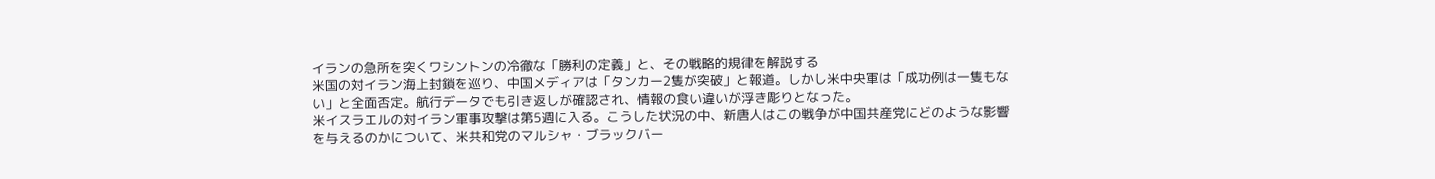イランの急所を突くワシントンの冷徹な「勝利の定義」と、その戦略的規律を解説する
米国の対イラン海上封鎖を巡り、中国メディアは「タンカー2隻が突破」と報道。しかし米中央軍は「成功例は一隻もない」と全面否定。航行データでも引き返しが確認され、情報の食い違いが浮き彫りとなった。
米イスラエルの対イラン軍事攻撃は第5週に入る。こうした状況の中、新唐人はこの戦争が中国共産党にどのような影響を与えるのかについて、米共和党のマルシャ・ブラックバー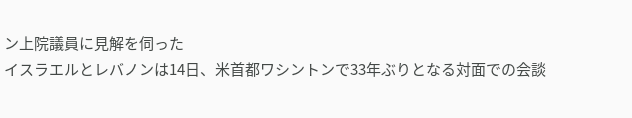ン上院議員に見解を伺った
イスラエルとレバノンは14日、米首都ワシントンで33年ぶりとなる対面での会談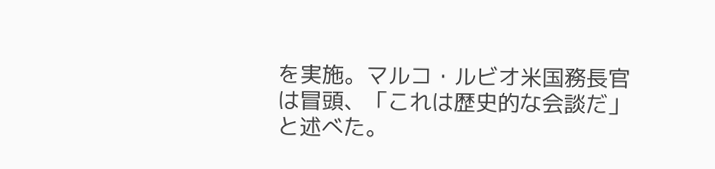を実施。マルコ・ルビオ米国務長官は冒頭、「これは歴史的な会談だ」と述べた。